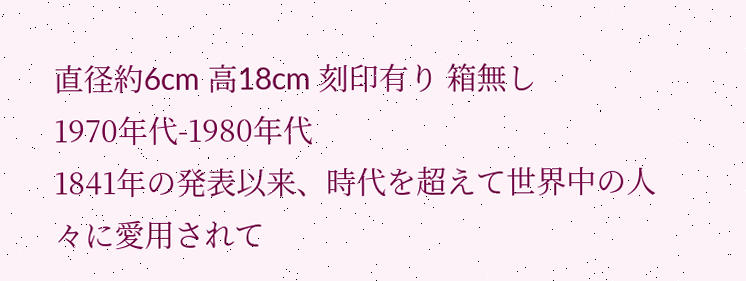直径約6cm 高18cm 刻印有り 箱無し
1970年代-1980年代
1841年の発表以来、時代を超えて世界中の人々に愛用されて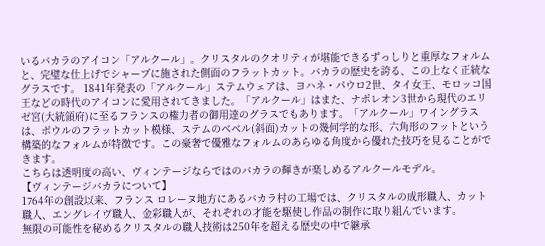いるバカラのアイコン「アルクール」。クリスタルのクオリティが堪能できるずっしりと重厚なフォルムと、完璧な仕上げでシャープに施された側面のフラットカット。バカラの歴史を誇る、この上なく正統なグラスです。 1841年発表の「アルクール」ステムウェアは、ヨハネ・パウロ2世、タイ女王、モロッコ国王などの時代のアイコンに愛用されてきました。「アルクール」はまた、ナポレオン3世から現代のエリゼ宮(大統領府)に至るフランスの権力者の御用達のグラスでもあります。「アルクール」ワイングラスは、ボウルのフラットカット模様、ステムのベベル(斜面)カットの幾何学的な形、六角形のフットという構築的なフォルムが特徴です。この豪奢で優雅なフォルムのあらゆる角度から優れた技巧を見ることができます。
こちらは透明度の高い、ヴィンテージならではのバカラの輝きが楽しめるアルクールモデル。
【ヴィンテージバカラについて】
1764年の創設以来、フランス ロレーヌ地方にあるバカラ村の工場では、クリスタルの成形職人、カット職人、エングレイヴ職人、金彩職人が、それぞれの才能を駆使し作品の制作に取り組んでいます。
無限の可能性を秘めるクリスタルの職人技術は250年を超える歴史の中で継承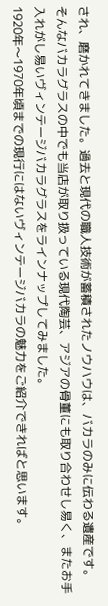され、磨かれてきました。過去と現代の職人技術が蓄積されたノウハウは、バカラのみに伝わる遺産です。
そんなバカラグラスの中でも当店が取り扱っている現代陶芸、アジアの骨董にも取り合わせし易く、またお手入れがし易いヴィンテージバカラグラスをラインナップしてみました。
1920年〜1970年頃までの現行にはないヴィンテージバカラの魅力をご紹介できればと思います。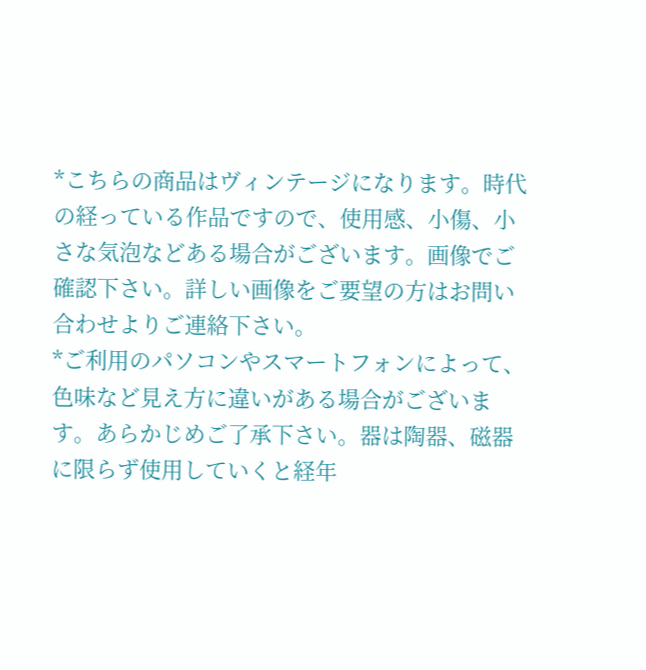*こちらの商品はヴィンテージになります。時代の経っている作品ですので、使用感、小傷、小さな気泡などある場合がございます。画像でご確認下さい。詳しい画像をご要望の方はお問い合わせよりご連絡下さい。
*ご利用のパソコンやスマートフォンによって、色味など見え方に違いがある場合がございます。あらかじめご了承下さい。器は陶器、磁器に限らず使用していくと経年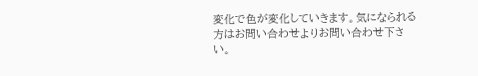変化で色が変化していきます。気になられる方はお問い合わせよりお問い合わせ下さい。